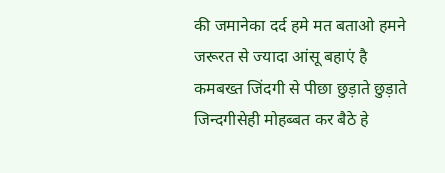की जमानेका दर्द हमे मत बताओ हमने जरूरत से ज्यादा आंसू बहाएं है
कमबख्त जिंदगी से पीछा छुड़ाते छुड़ाते जिन्दगीसेही मोहब्बत कर बैठे हे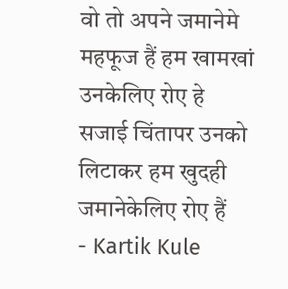वो तो अपने जमानेमे महफूज हैं हम खामखां उनकेलिए रोए हे
सजाई चिंतापर उनको लिटाकर हम खुदही जमानेकेलिए रोए हैं
- Kartik Kule